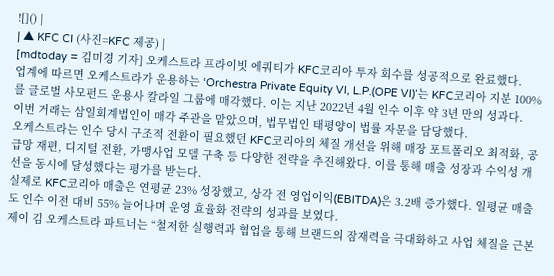![]() |
| ▲ KFC CI (사진=KFC 제공) |
[mdtoday = 김미경 기자] 오케스트라 프라이빗 에쿼티가 KFC코리아 투자 회수를 성공적으로 완료했다.
업계에 따르면 오케스트라가 운용하는 ‘Orchestra Private Equity VI, L.P.(OPE VI)’는 KFC코리아 지분 100%를 글로벌 사모펀드 운용사 칼라일 그룹에 매각했다. 이는 지난 2022년 4월 인수 이후 약 3년 만의 성과다.
이번 거래는 삼일회계법인이 매각 주관을 맡았으며, 법무법인 태평양이 법률 자문을 담당했다.
오케스트라는 인수 당시 구조적 전환이 필요했던 KFC코리아의 체질 개선을 위해 매장 포트폴리오 최적화, 공급망 재편, 디지털 전환, 가맹사업 모델 구축 등 다양한 전략을 추진해왔다. 이를 통해 매출 성장과 수익성 개선을 동시에 달성했다는 평가를 받는다.
실제로 KFC코리아 매출은 연평균 23% 성장했고, 상각 전 영업이익(EBITDA)은 3.2배 증가했다. 일평균 매출도 인수 이전 대비 55% 늘어나며 운영 효율화 전략의 성과를 보였다.
제이 김 오케스트라 파트너는 “철저한 실행력과 협업을 통해 브랜드의 잠재력을 극대화하고 사업 체질을 근본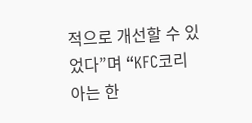적으로 개선할 수 있었다”며 “KFC코리아는 한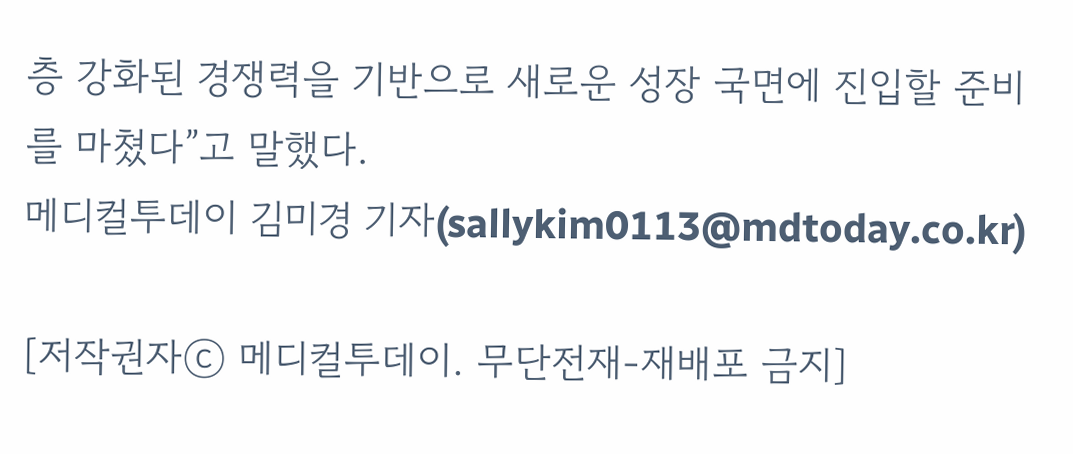층 강화된 경쟁력을 기반으로 새로운 성장 국면에 진입할 준비를 마쳤다”고 말했다.
메디컬투데이 김미경 기자(sallykim0113@mdtoday.co.kr)

[저작권자ⓒ 메디컬투데이. 무단전재-재배포 금지]